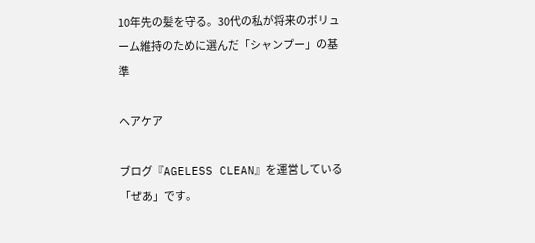10年先の髪を守る。30代の私が将来のボリューム維持のために選んだ「シャンプー」の基準

ヘアケア

ブログ『AGELESS CLEAN』を運営している「ぜあ」です。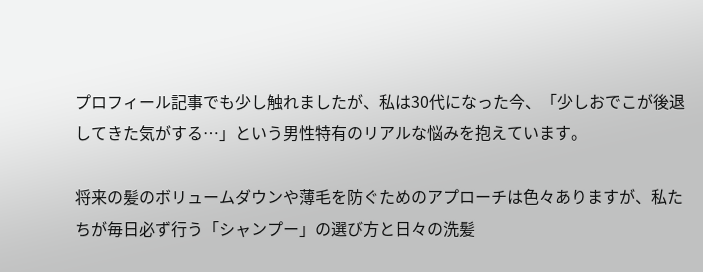プロフィール記事でも少し触れましたが、私は30代になった今、「少しおでこが後退してきた気がする…」という男性特有のリアルな悩みを抱えています。

将来の髪のボリュームダウンや薄毛を防ぐためのアプローチは色々ありますが、私たちが毎日必ず行う「シャンプー」の選び方と日々の洗髪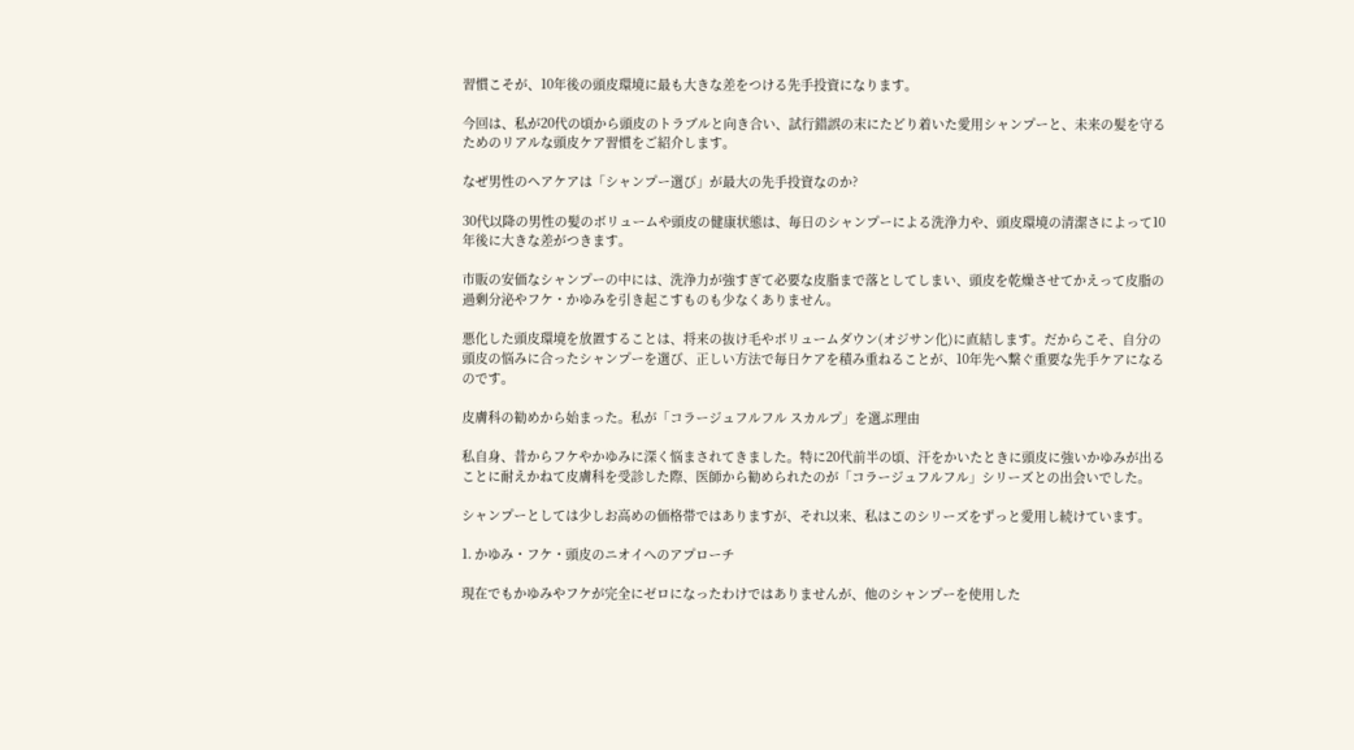習慣こそが、10年後の頭皮環境に最も大きな差をつける先手投資になります。

今回は、私が20代の頃から頭皮のトラブルと向き合い、試行錯誤の末にたどり着いた愛用シャンプーと、未来の髪を守るためのリアルな頭皮ケア習慣をご紹介します。

なぜ男性のヘアケアは「シャンプー選び」が最大の先手投資なのか?

30代以降の男性の髪のボリュームや頭皮の健康状態は、毎日のシャンプーによる洗浄力や、頭皮環境の清潔さによって10年後に大きな差がつきます。

市販の安価なシャンプーの中には、洗浄力が強すぎて必要な皮脂まで落としてしまい、頭皮を乾燥させてかえって皮脂の過剰分泌やフケ・かゆみを引き起こすものも少なくありません。

悪化した頭皮環境を放置することは、将来の抜け毛やボリュームダウン(オジサン化)に直結します。だからこそ、自分の頭皮の悩みに合ったシャンプーを選び、正しい方法で毎日ケアを積み重ねることが、10年先へ繋ぐ重要な先手ケアになるのです。

皮膚科の勧めから始まった。私が「コラージュフルフル スカルプ」を選ぶ理由

私自身、昔からフケやかゆみに深く悩まされてきました。特に20代前半の頃、汗をかいたときに頭皮に強いかゆみが出ることに耐えかねて皮膚科を受診した際、医師から勧められたのが「コラージュフルフル」シリーズとの出会いでした。

シャンプーとしては少しお高めの価格帯ではありますが、それ以来、私はこのシリーズをずっと愛用し続けています。

1. かゆみ・フケ・頭皮のニオイへのアプローチ

現在でもかゆみやフケが完全にゼロになったわけではありませんが、他のシャンプーを使用した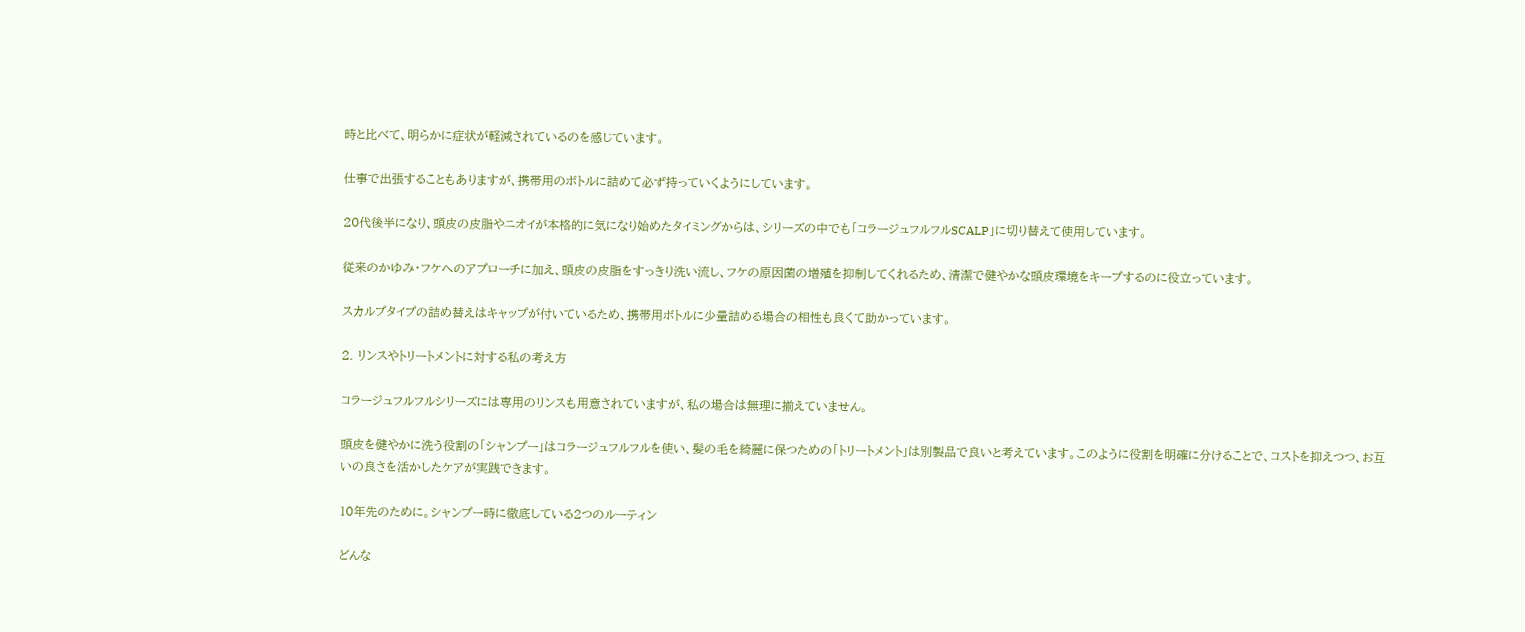時と比べて、明らかに症状が軽減されているのを感じています。

仕事で出張することもありますが、携帯用のボトルに詰めて必ず持っていくようにしています。

20代後半になり、頭皮の皮脂やニオイが本格的に気になり始めたタイミングからは、シリーズの中でも「コラージュフルフルSCALP」に切り替えて使用しています。

従来のかゆみ・フケへのアプローチに加え、頭皮の皮脂をすっきり洗い流し、フケの原因菌の増殖を抑制してくれるため、清潔で健やかな頭皮環境をキープするのに役立っています。

スカルプタイプの詰め替えはキャップが付いているため、携帯用ボトルに少量詰める場合の相性も良くて助かっています。

2. リンスやトリートメントに対する私の考え方

コラージュフルフルシリーズには専用のリンスも用意されていますが、私の場合は無理に揃えていません。

頭皮を健やかに洗う役割の「シャンプー」はコラージュフルフルを使い、髪の毛を綺麗に保つための「トリートメント」は別製品で良いと考えています。このように役割を明確に分けることで、コストを抑えつつ、お互いの良さを活かしたケアが実践できます。

10年先のために。シャンプー時に徹底している2つのルーティン

どんな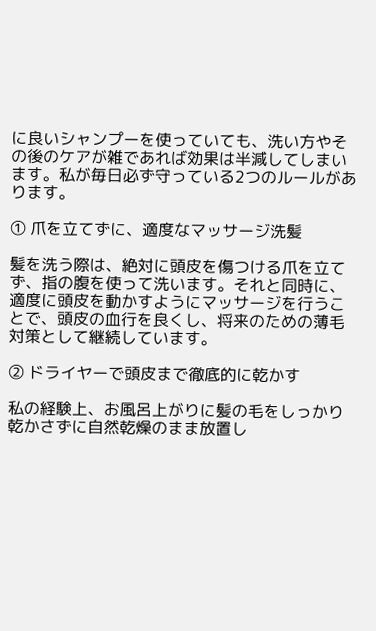に良いシャンプーを使っていても、洗い方やその後のケアが雑であれば効果は半減してしまいます。私が毎日必ず守っている2つのルールがあります。

① 爪を立てずに、適度なマッサージ洗髪

髪を洗う際は、絶対に頭皮を傷つける爪を立てず、指の腹を使って洗います。それと同時に、適度に頭皮を動かすようにマッサージを行うことで、頭皮の血行を良くし、将来のための薄毛対策として継続しています。

② ドライヤーで頭皮まで徹底的に乾かす

私の経験上、お風呂上がりに髪の毛をしっかり乾かさずに自然乾燥のまま放置し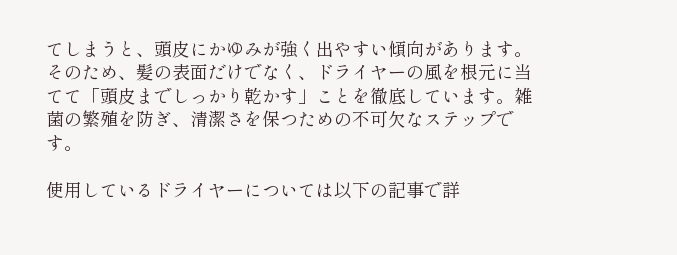てしまうと、頭皮にかゆみが強く出やすい傾向があります。そのため、髪の表面だけでなく、ドライヤーの風を根元に当てて「頭皮までしっかり乾かす」ことを徹底しています。雑菌の繁殖を防ぎ、清潔さを保つための不可欠なステップです。

使用しているドライヤーについては以下の記事で詳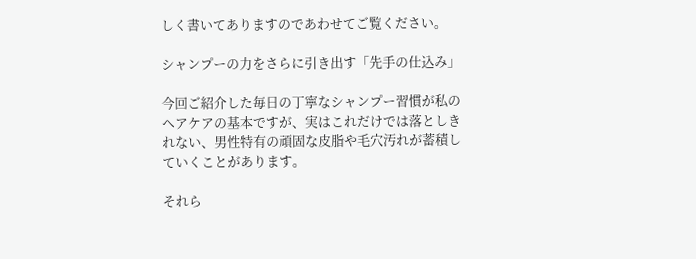しく書いてありますのであわせてご覧ください。

シャンプーの力をさらに引き出す「先手の仕込み」

今回ご紹介した毎日の丁寧なシャンプー習慣が私のヘアケアの基本ですが、実はこれだけでは落としきれない、男性特有の頑固な皮脂や毛穴汚れが蓄積していくことがあります。

それら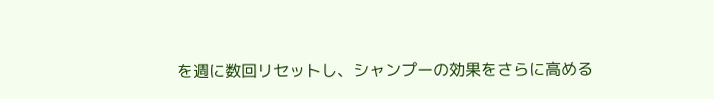を週に数回リセットし、シャンプーの効果をさらに高める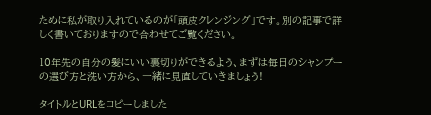ために私が取り入れているのが「頭皮クレンジング」です。別の記事で詳しく書いておりますので合わせてご覧ください。

10年先の自分の髪にいい裏切りができるよう、まずは毎日のシャンプーの選び方と洗い方から、一緒に見直していきましょう!

タイトルとURLをコピーしました